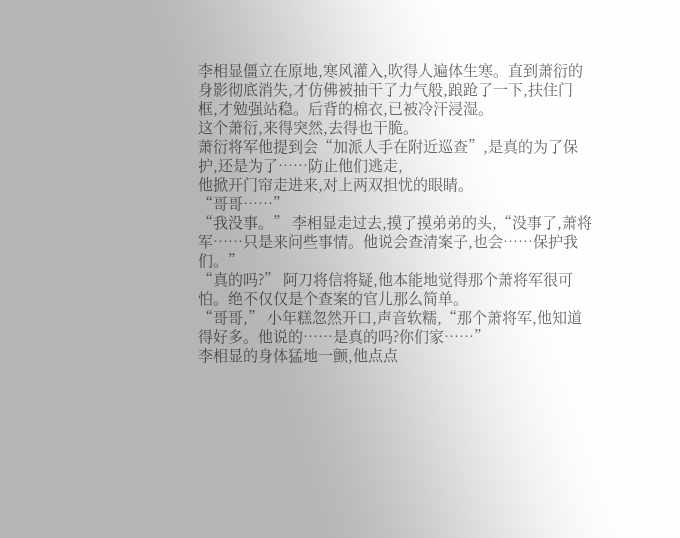李相显僵立在原地,寒风灌入,吹得人遍体生寒。直到萧衍的身影彻底消失,才仿佛被抽干了力气般,踉跄了一下,扶住门框,才勉强站稳。后背的棉衣,已被冷汗浸湿。
这个萧衍,来得突然,去得也干脆。
萧衍将军他提到会“加派人手在附近巡查”,是真的为了保护,还是为了……防止他们逃走,
他掀开门帘走进来,对上两双担忧的眼睛。
“哥哥……”
“我没事。” 李相显走过去,摸了摸弟弟的头,“没事了,萧将军……只是来问些事情。他说会查清案子,也会……保护我们。”
“真的吗?” 阿刀将信将疑,他本能地觉得那个萧将军很可怕。绝不仅仅是个查案的官儿那么简单。
“哥哥,” 小年糕忽然开口,声音软糯,“那个萧将军,他知道得好多。他说的……是真的吗?你们家……”
李相显的身体猛地一颤,他点点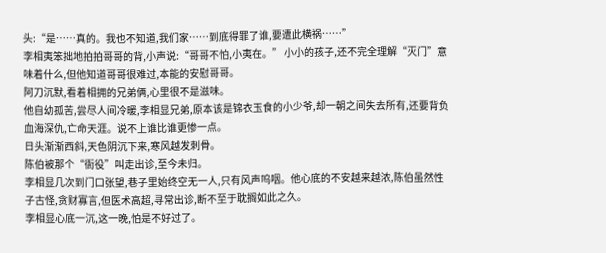头:“是……真的。我也不知道,我们家……到底得罪了谁,要遭此横祸……”
李相夷笨拙地拍拍哥哥的背,小声说:“哥哥不怕,小夷在。” 小小的孩子,还不完全理解“灭门”意味着什么,但他知道哥哥很难过,本能的安慰哥哥。
阿刀沉默,看着相拥的兄弟俩,心里很不是滋味。
他自幼孤苦,尝尽人间冷暖,李相显兄弟,原本该是锦衣玉食的小少爷,却一朝之间失去所有,还要背负血海深仇,亡命天涯。说不上谁比谁更惨一点。
日头渐渐西斜,天色阴沉下来,寒风越发刺骨。
陈伯被那个“衙役”叫走出诊,至今未归。
李相显几次到门口张望,巷子里始终空无一人,只有风声呜咽。他心底的不安越来越浓,陈伯虽然性子古怪,贪财寡言,但医术高超,寻常出诊,断不至于耽搁如此之久。
李相显心底一沉,这一晚,怕是不好过了。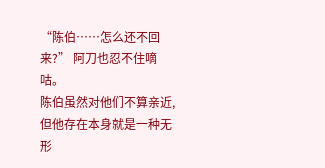“陈伯……怎么还不回来?” 阿刀也忍不住嘀咕。
陈伯虽然对他们不算亲近,但他存在本身就是一种无形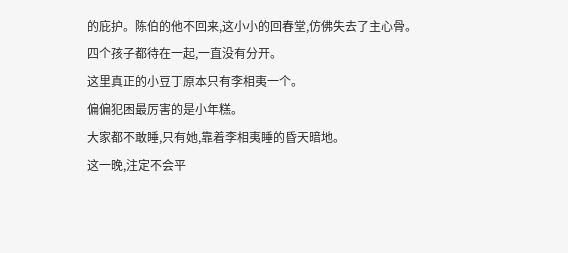的庇护。陈伯的他不回来,这小小的回春堂,仿佛失去了主心骨。
四个孩子都待在一起,一直没有分开。
这里真正的小豆丁原本只有李相夷一个。
偏偏犯困最厉害的是小年糕。
大家都不敢睡,只有她,靠着李相夷睡的昏天暗地。
这一晚,注定不会平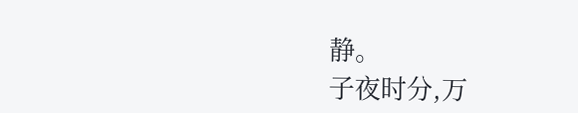静。
子夜时分,万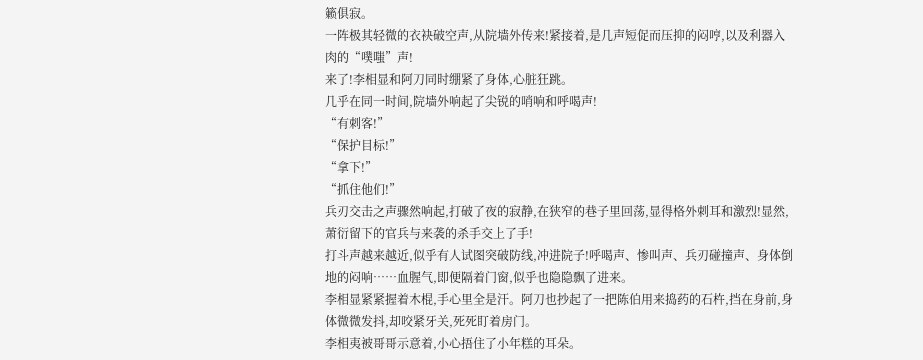籁俱寂。
一阵极其轻微的衣袂破空声,从院墙外传来!紧接着,是几声短促而压抑的闷哼,以及利器入肉的“噗嗤”声!
来了!李相显和阿刀同时绷紧了身体,心脏狂跳。
几乎在同一时间,院墙外响起了尖锐的哨响和呼喝声!
“有刺客!”
“保护目标!”
“拿下!”
“抓住他们!”
兵刃交击之声骤然响起,打破了夜的寂静,在狭窄的巷子里回荡,显得格外刺耳和激烈!显然,萧衍留下的官兵与来袭的杀手交上了手!
打斗声越来越近,似乎有人试图突破防线,冲进院子!呼喝声、惨叫声、兵刃碰撞声、身体倒地的闷响……血腥气,即便隔着门窗,似乎也隐隐飘了进来。
李相显紧紧握着木棍,手心里全是汗。阿刀也抄起了一把陈伯用来捣药的石杵,挡在身前,身体微微发抖,却咬紧牙关,死死盯着房门。
李相夷被哥哥示意着,小心捂住了小年糕的耳朵。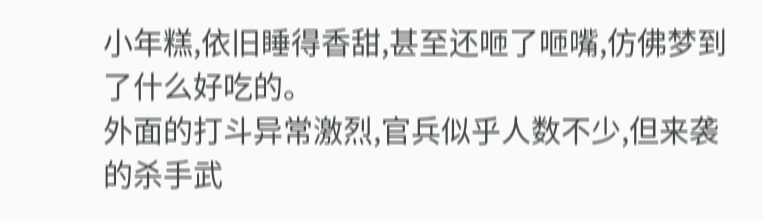小年糕,依旧睡得香甜,甚至还咂了咂嘴,仿佛梦到了什么好吃的。
外面的打斗异常激烈,官兵似乎人数不少,但来袭的杀手武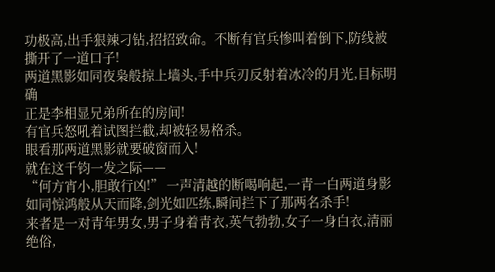功极高,出手狠辣刁钻,招招致命。不断有官兵惨叫着倒下,防线被撕开了一道口子!
两道黑影如同夜枭般掠上墙头,手中兵刃反射着冰冷的月光,目标明确
正是李相显兄弟所在的房间!
有官兵怒吼着试图拦截,却被轻易格杀。
眼看那两道黑影就要破窗而入!
就在这千钧一发之际——
“何方宵小,胆敢行凶!” 一声清越的断喝响起,一青一白两道身影如同惊鸿般从天而降,剑光如匹练,瞬间拦下了那两名杀手!
来者是一对青年男女,男子身着青衣,英气勃勃,女子一身白衣,清丽绝俗,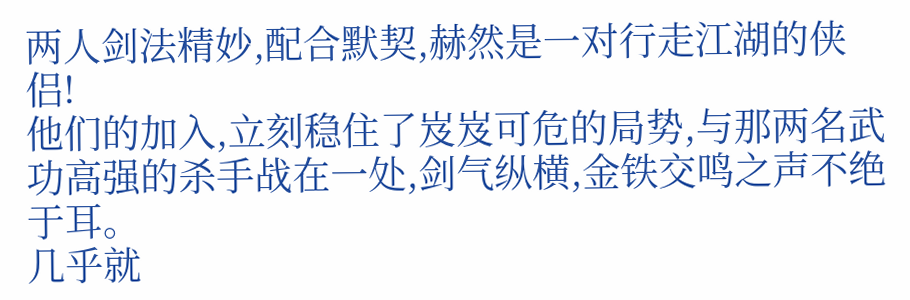两人剑法精妙,配合默契,赫然是一对行走江湖的侠侣!
他们的加入,立刻稳住了岌岌可危的局势,与那两名武功高强的杀手战在一处,剑气纵横,金铁交鸣之声不绝于耳。
几乎就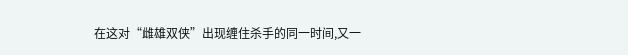在这对“雌雄双侠”出现缠住杀手的同一时间,又一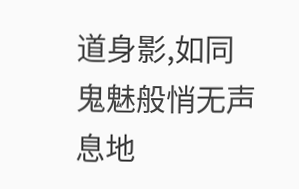道身影,如同鬼魅般悄无声息地